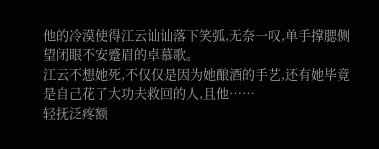他的冷漠使得江云讪讪落下笑弧,无奈一叹,单手撑腮侧望闭眼不安蹙眉的卓慕歌。
江云不想她死,不仅仅是因为她酿酒的手艺,还有她毕竟是自己花了大功夫救回的人,且他……
轻抚泛疼额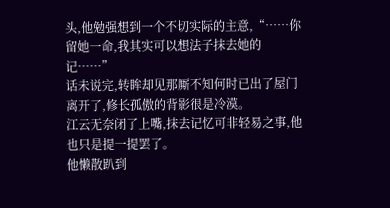头,他勉强想到一个不切实际的主意,“……你留她一命,我其实可以想法子抹去她的记……”
话未说完,转眸却见那厮不知何时已出了屋门离开了,修长孤傲的背影很是冷漠。
江云无奈闭了上嘴,抹去记忆可非轻易之事,他也只是提一提罢了。
他懒散趴到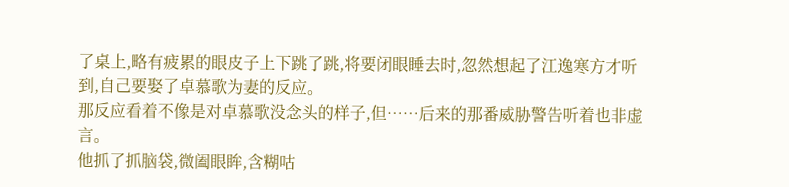了桌上,略有疲累的眼皮子上下跳了跳,将要闭眼睡去时,忽然想起了江逸寒方才听到,自己要娶了卓慕歌为妻的反应。
那反应看着不像是对卓慕歌没念头的样子,但……后来的那番威胁警告听着也非虚言。
他抓了抓脑袋,微阖眼眸,含糊咕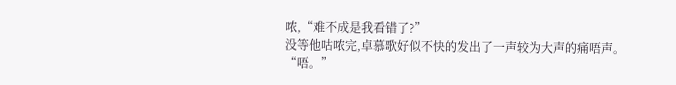哝,“难不成是我看错了?”
没等他咕哝完,卓慕歌好似不快的发出了一声较为大声的痛唔声。
“唔。”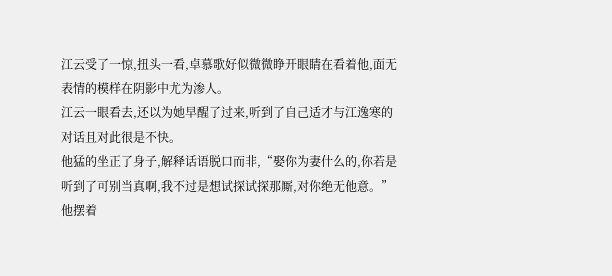江云受了一惊,扭头一看,卓慕歌好似微微睁开眼睛在看着他,面无表情的模样在阴影中尤为渗人。
江云一眼看去,还以为她早醒了过来,听到了自己适才与江逸寒的对话且对此很是不快。
他猛的坐正了身子,解释话语脱口而非,“娶你为妻什么的,你若是听到了可别当真啊,我不过是想试探试探那厮,对你绝无他意。”
他摆着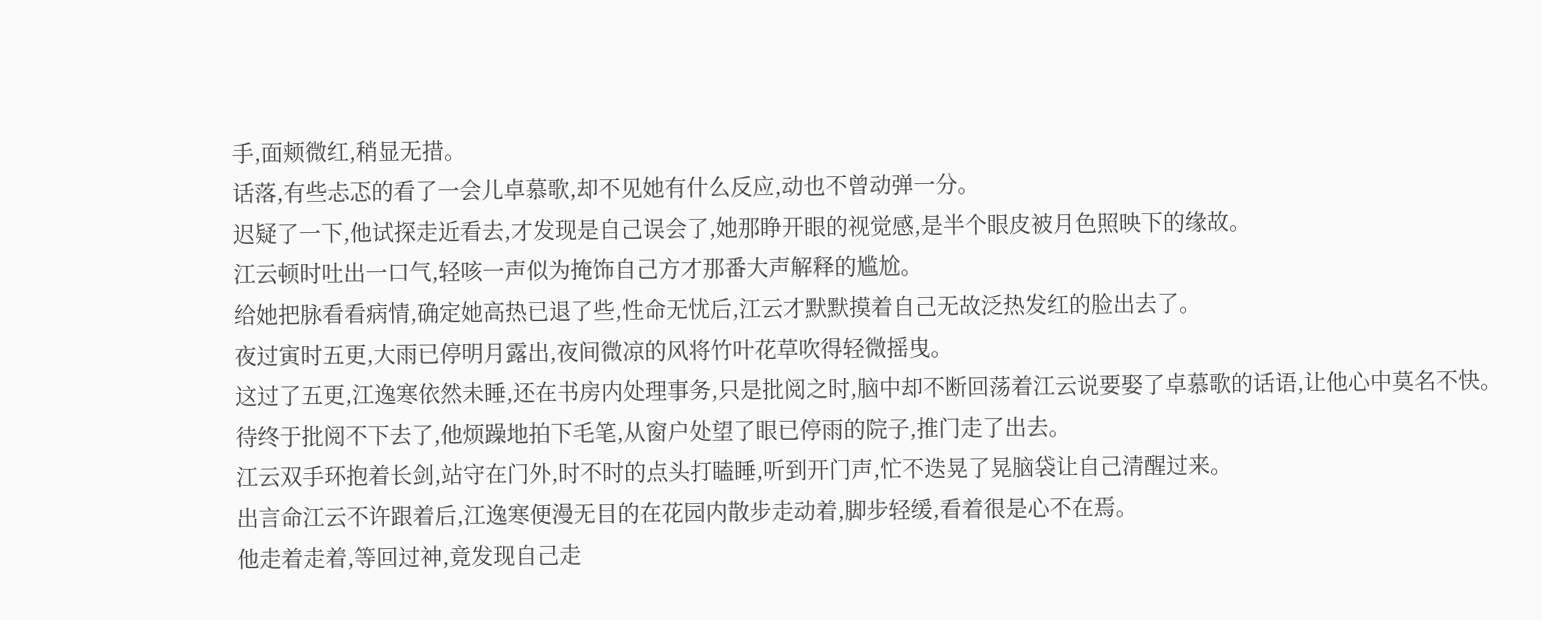手,面颊微红,稍显无措。
话落,有些忐忑的看了一会儿卓慕歌,却不见她有什么反应,动也不曾动弹一分。
迟疑了一下,他试探走近看去,才发现是自己误会了,她那睁开眼的视觉感,是半个眼皮被月色照映下的缘故。
江云顿时吐出一口气,轻咳一声似为掩饰自己方才那番大声解释的尴尬。
给她把脉看看病情,确定她高热已退了些,性命无忧后,江云才默默摸着自己无故泛热发红的脸出去了。
夜过寅时五更,大雨已停明月露出,夜间微凉的风将竹叶花草吹得轻微摇曳。
这过了五更,江逸寒依然未睡,还在书房内处理事务,只是批阅之时,脑中却不断回荡着江云说要娶了卓慕歌的话语,让他心中莫名不快。
待终于批阅不下去了,他烦躁地拍下毛笔,从窗户处望了眼已停雨的院子,推门走了出去。
江云双手环抱着长剑,站守在门外,时不时的点头打瞌睡,听到开门声,忙不迭晃了晃脑袋让自己清醒过来。
出言命江云不许跟着后,江逸寒便漫无目的在花园内散步走动着,脚步轻缓,看着很是心不在焉。
他走着走着,等回过神,竟发现自己走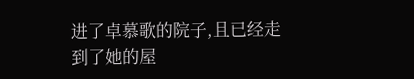进了卓慕歌的院子,且已经走到了她的屋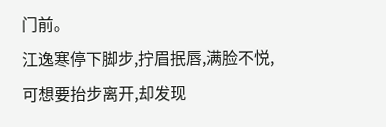门前。
江逸寒停下脚步,拧眉抿唇,满脸不悦,可想要抬步离开,却发现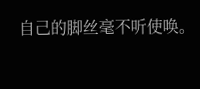自己的脚丝毫不听使唤。